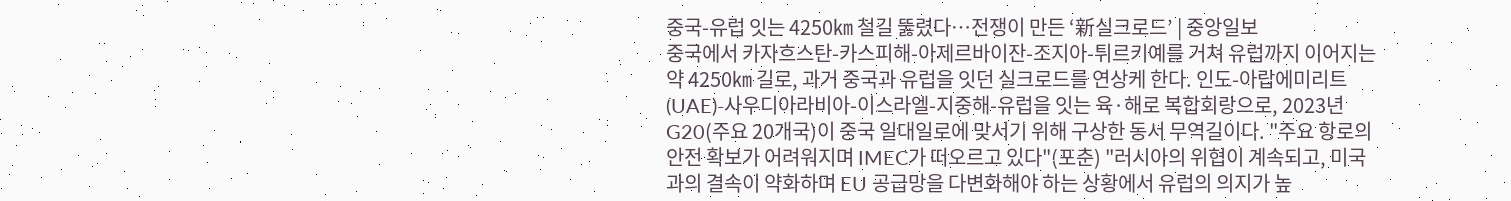중국-유럽 잇는 4250㎞ 철길 뚫렸다…전쟁이 만든 ‘新실크로드’ | 중앙일보
중국에서 카자흐스탄-카스피해-아제르바이잔-조지아-튀르키예를 거쳐 유럽까지 이어지는 약 4250㎞ 길로, 과거 중국과 유럽을 잇던 실크로드를 연상케 한다. 인도-아랍에미리트(UAE)-사우디아라비아-이스라엘-지중해-유럽을 잇는 육·해로 복합회랑으로, 2023년 G20(주요 20개국)이 중국 일대일로에 맞서기 위해 구상한 동서 무역길이다. "주요 항로의 안전 확보가 어려워지며 IMEC가 떠오르고 있다"(포춘) "러시아의 위협이 계속되고, 미국과의 결속이 약화하며 EU 공급망을 다변화해야 하는 상황에서 유럽의 의지가 높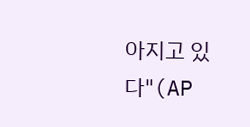아지고 있다"(AP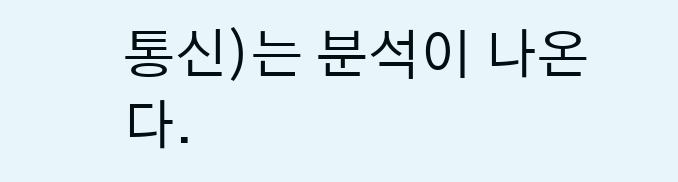통신)는 분석이 나온다.